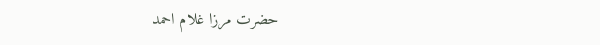حضرت مرزا غلام احمد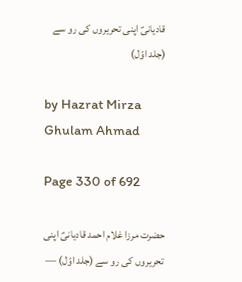قادیانیؑ اپنی تحریروں کی رو سے (جلد اوّل)

by Hazrat Mirza Ghulam Ahmad

Page 330 of 692

حضرت مرزا غلام احمد قادیانیؑ اپنی تحریروں کی رو سے (جلد اوّل) —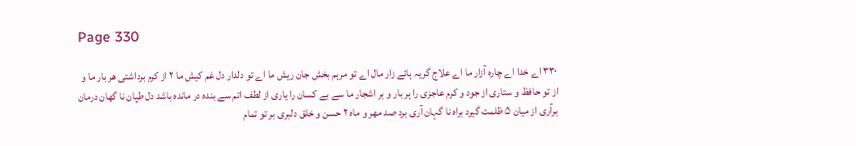Page 330

۳۳۰ اے خدا اے چارہ آزار ما اے علاج گریہ ہائے زار مال اے تو مرہم بخش جان ریش ما اے تو دلدار دل غم کیش ما ۲ از کرم برداشتی هر بار ما و از تو حافظ و ستاری از جود و کرم عاجزی را ہر بار و بر اشجار ما سے بے کسان را یاری از لطف اتم سے بنده در مانده باشد دل طپان نا گهان درمان برآری از میان ۵ ظلمت گیرد براه نا گہان آری برد صد مهر و ماه ۲ حسن و خلق دلبری بر تو تمام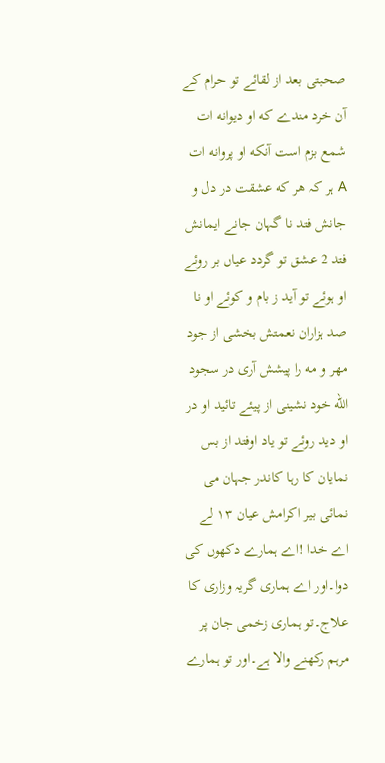صحبتی بعد از لقائے تو حرام کے آن خرد مندے که او دیوانه ات شمع بزم است آنکه او پروانه ات A ہر کہ هر که عشقت در دل و جانش فتد نا گہان جانے ایمانش فتد 2 عشق تو گردد عیاں بر روئے او ہوئے تو آید ز بام و کوئے او نا صد ہزاران نعمتش بخشی از جود مهر و مه را پیشش آری در سجود الله خود نشینی از پیئے تائید او در او دید روئے تو یاد اوفتد از بس نمایان کا رہا کاندر جہان می نمائی بیر اکرامش عیان ۱۳ لے اے خدا !اے ہمارے دکھوں کی دوا۔اور اے ہماری گریہ وزاری کا علاج۔تو ہماری زخمی جان پر مرہم رکھنے والا ہے۔اور تو ہمارے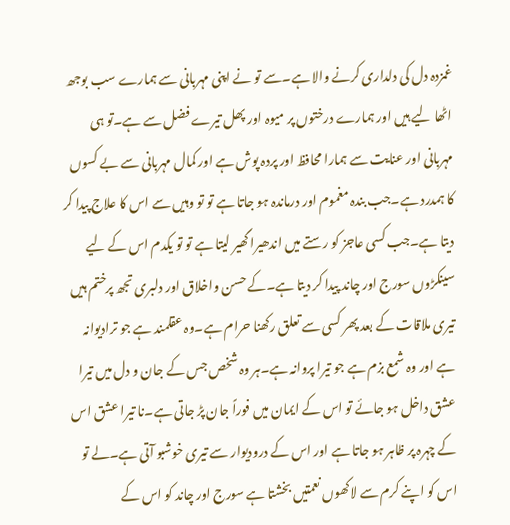غمزدہ دل کی دلداری کرنے والا ہے۔سے تو نے اپنی مہربانی سے ہمارے سب بوجھ اٹھا لیے ہیں اور ہمارے درختوں پر میوہ اور پھل تیرے فضل سے ہے۔تو ہی مہربانی اور عنایت سے ہمارا محافظ اور پردہ پوش ہے اور کمال مہربانی سے بے کسوں کا ہمدرد ہے۔جب بندہ مغموم اور درماندہ ہو جاتا ہے تو تو وہیں سے اس کا علاج پیدا کر دیتا ہے۔جب کسی عاجز کو رستے میں اندھیرا گھیر لیتا ہے تو تو یکدم اس کے لیے سینکڑوں سورج اور چاند پیدا کر دیتا ہے۔کے حسن واخلاق اور دلبری تجھ پرختم ہیں تیری ملاقات کے بعد پھر کسی سے تعلق رکھنا حرام ہے۔وہ عقلمند ہے جو ترادیوانہ ہے اور وہ شمع بزم ہے جو تیرا پروانہ ہے۔ہر وہ شخص جس کے جان و دل میں تیرا عشق داخل ہو جائے تو اس کے ایمان میں فوراً جان پڑ جاتی ہے۔نا تیرا عشق اس کے چہرہ پر ظاہر ہو جاتا ہے اور اس کے درودیوار سے تیری خوشبو آتی ہے۔لے تو اس کو اپنے کرم سے لاکھوں نعمتیں بخشتا ہے سورج اور چاند کو اس کے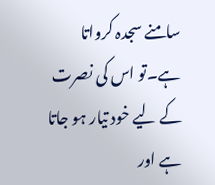سامنے سجدہ کرواتا ہے۔تو اس کی نصرت کے لیے خود تیار ہو جاتا ہے اور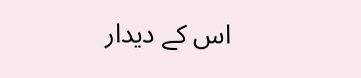اس کے دیدار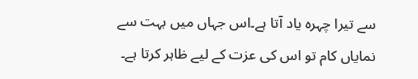سے تیرا چہرہ یاد آتا ہے۔اس جہاں میں بہت سے نمایاں کام تو اس کی عزت کے لیے ظاہر کرتا ہے۔